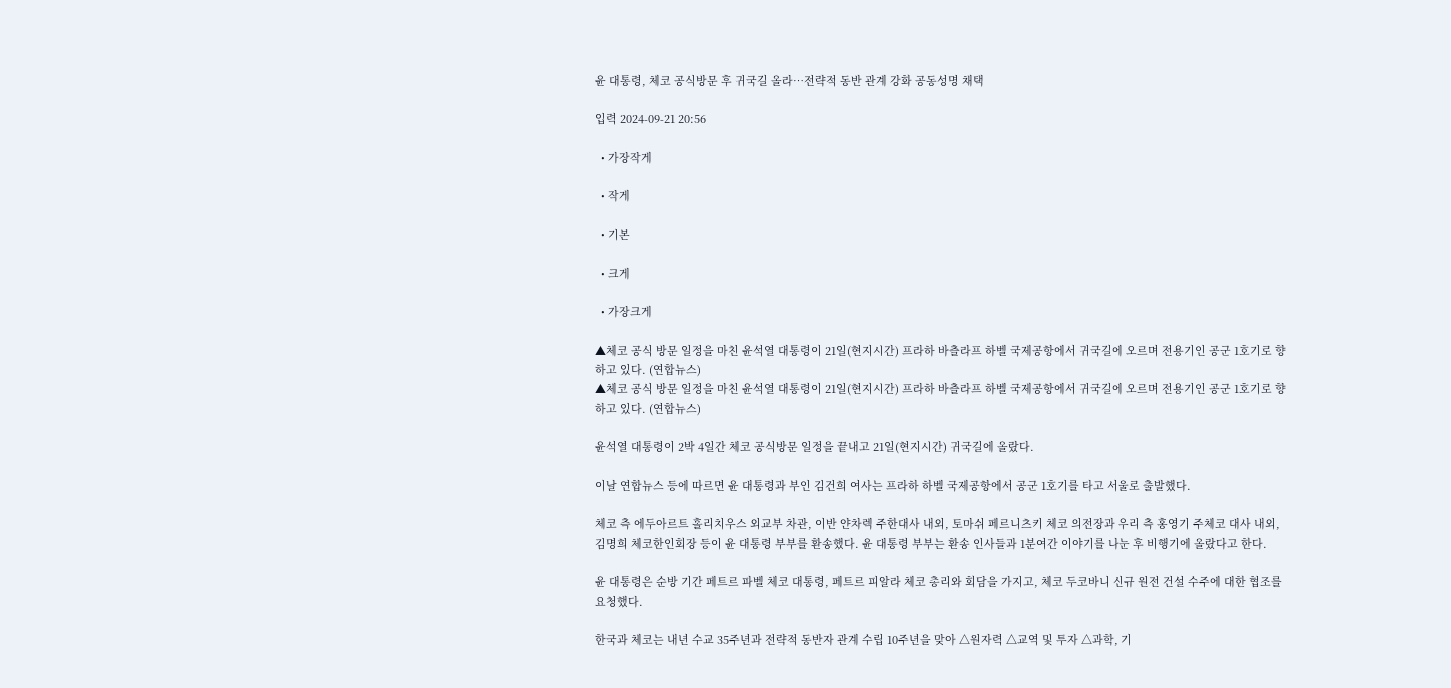윤 대통령, 체코 공식방문 후 귀국길 올라…전략적 동반 관계 강화 공동성명 채택

입력 2024-09-21 20:56

  • 가장작게

  • 작게

  • 기본

  • 크게

  • 가장크게

▲체코 공식 방문 일정을 마친 윤석열 대통령이 21일(현지시간) 프라하 바츨라프 하벨 국제공항에서 귀국길에 오르며 전용기인 공군 1호기로 향하고 있다. (연합뉴스)
▲체코 공식 방문 일정을 마친 윤석열 대통령이 21일(현지시간) 프라하 바츨라프 하벨 국제공항에서 귀국길에 오르며 전용기인 공군 1호기로 향하고 있다. (연합뉴스)

윤석열 대통령이 2박 4일간 체코 공식방문 일정을 끝내고 21일(현지시간) 귀국길에 올랐다.

이날 연합뉴스 등에 따르면 윤 대통령과 부인 김건희 여사는 프라하 하벨 국제공항에서 공군 1호기를 타고 서울로 출발했다.

체코 측 에두아르트 홀리치우스 외교부 차관, 이반 얀차렉 주한대사 내외, 토마쉬 페르니츠키 체코 의전장과 우리 측 홍영기 주체코 대사 내외, 김명희 체코한인회장 등이 윤 대통령 부부를 환송했다. 윤 대통령 부부는 환송 인사들과 1분여간 이야기를 나눈 후 비행기에 올랐다고 한다.

윤 대통령은 순방 기간 페트르 파벨 체코 대통령, 페트르 피알라 체코 총리와 회담을 가지고, 체코 두코바니 신규 원전 건설 수주에 대한 협조를 요청했다.

한국과 체코는 내년 수교 35주년과 전략적 동반자 관계 수립 10주년을 맞아 △원자력 △교역 및 투자 △과학, 기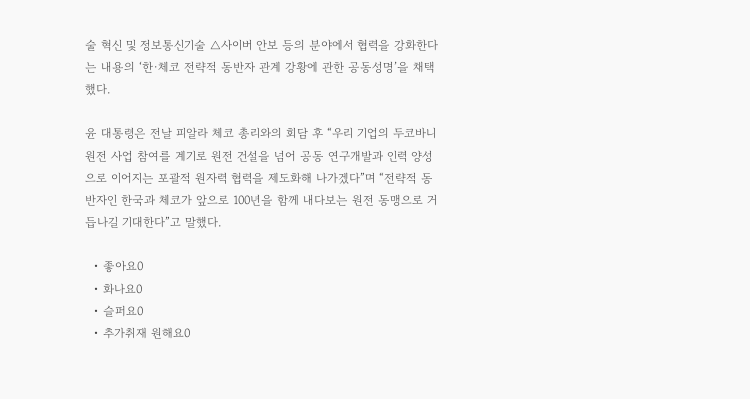술 혁신 및 정보통신기술 △사이버 안보 등의 분야에서 협력을 강화한다는 내용의 ‘한·체코 전략적 동반자 관계 강황에 관한 공동성명’을 채택했다.

윤 대통령은 전날 피알라 체코 총리와의 회담 후 “우리 기업의 두코바니 원전 사업 참여를 계기로 원전 건설을 넘어 공동 연구개발과 인력 양성으로 이어지는 포괄적 원자력 협력을 제도화해 나가겠다”며 “전략적 동반자인 한국과 체코가 앞으로 100년을 함께 내다보는 원전 동맹으로 거듭나길 기대한다”고 말했다.

  • 좋아요0
  • 화나요0
  • 슬퍼요0
  • 추가취재 원해요0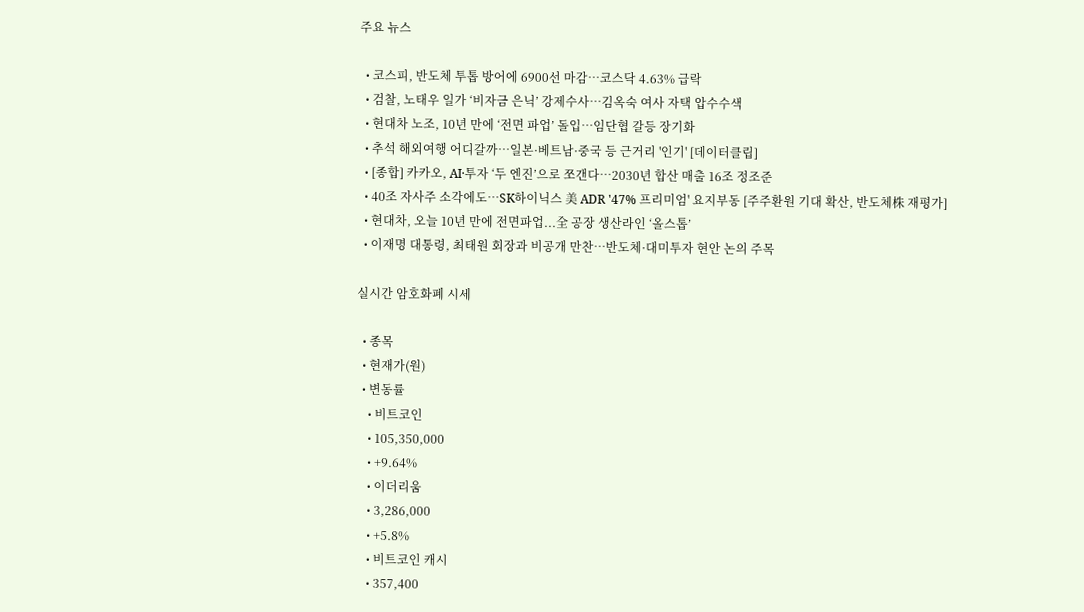주요 뉴스

  • 코스피, 반도체 투톱 방어에 6900선 마감…코스닥 4.63% 급락
  • 검찰, 노태우 일가 ‘비자금 은닉’ 강제수사…김옥숙 여사 자택 압수수색
  • 현대차 노조, 10년 만에 ‘전면 파업’ 돌입…임단협 갈등 장기화
  • 추석 해외여행 어디갈까…일본·베트남·중국 등 근거리 '인기' [데이터클립]
  • [종합] 카카오, AI·투자 ‘두 엔진’으로 쪼갠다…2030년 합산 매출 16조 정조준
  • 40조 자사주 소각에도…SK하이닉스 美 ADR '47% 프리미엄' 요지부동 [주주환원 기대 확산, 반도체株 재평가]
  • 현대차, 오늘 10년 만에 전면파업...全 공장 생산라인 ‘올스톱’
  • 이재명 대통령, 최태원 회장과 비공개 만찬…반도체·대미투자 현안 논의 주목

실시간 암호화폐 시세

  • 종목
  • 현재가(원)
  • 변동률
    • 비트코인
    • 105,350,000
    • +9.64%
    • 이더리움
    • 3,286,000
    • +5.8%
    • 비트코인 캐시
    • 357,400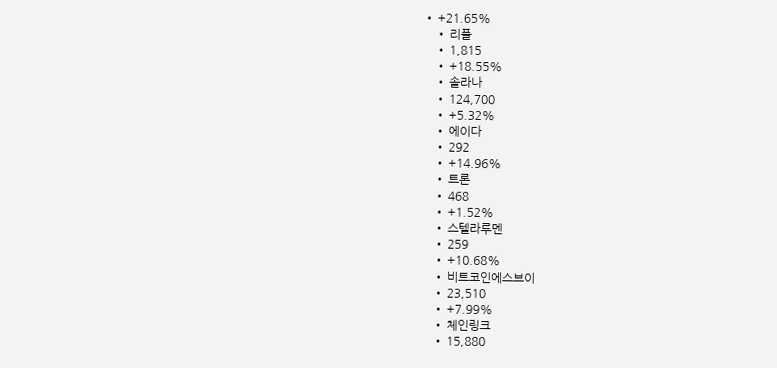• +21.65%
    • 리플
    • 1,815
    • +18.55%
    • 솔라나
    • 124,700
    • +5.32%
    • 에이다
    • 292
    • +14.96%
    • 트론
    • 468
    • +1.52%
    • 스텔라루멘
    • 259
    • +10.68%
    • 비트코인에스브이
    • 23,510
    • +7.99%
    • 체인링크
    • 15,880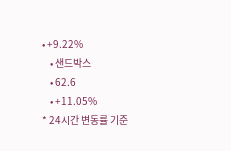• +9.22%
    • 샌드박스
    • 62.6
    • +11.05%
* 24시간 변동률 기준